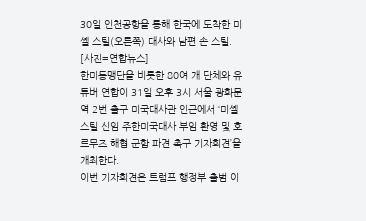30일 인천공항을 통해 한국에 도착한 미셸 스틸(오른쪽) 대사와 남편 손 스틸. [사진=연합뉴스]
한미동맹단을 비롯한 80여 개 단체와 유튜버 연합이 31일 오후 3시 서울 광화문역 2번 출구 미국대사관 인근에서 ‘미셸 스틸 신임 주한미국대사 부임 환영 및 호르무즈 해협 군함 파견 촉구 기자회견’을 개최한다.
이번 기자회견은 트럼프 행정부 출범 이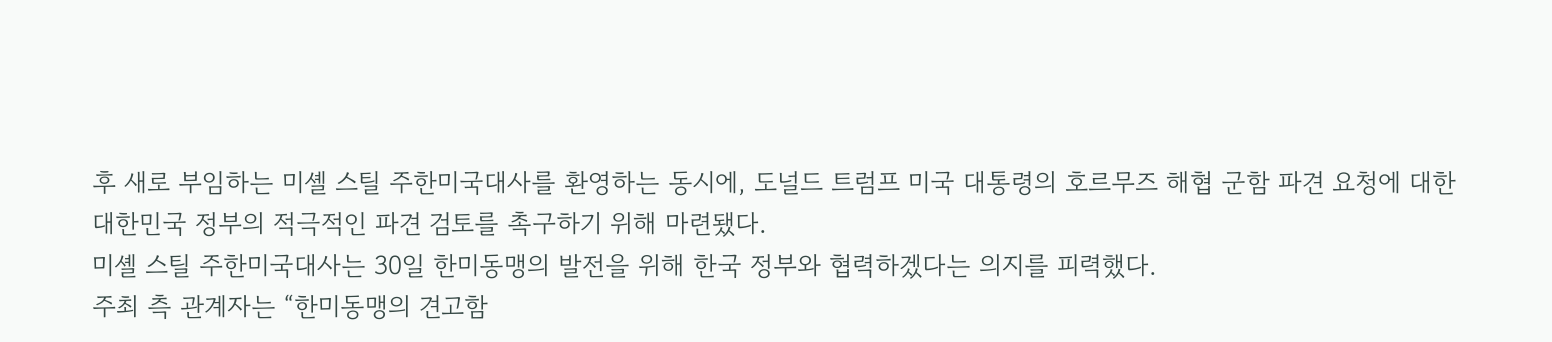후 새로 부임하는 미셸 스틸 주한미국대사를 환영하는 동시에, 도널드 트럼프 미국 대통령의 호르무즈 해협 군함 파견 요청에 대한 대한민국 정부의 적극적인 파견 검토를 촉구하기 위해 마련됐다.
미셸 스틸 주한미국대사는 30일 한미동맹의 발전을 위해 한국 정부와 협력하겠다는 의지를 피력했다.
주최 측 관계자는 “한미동맹의 견고함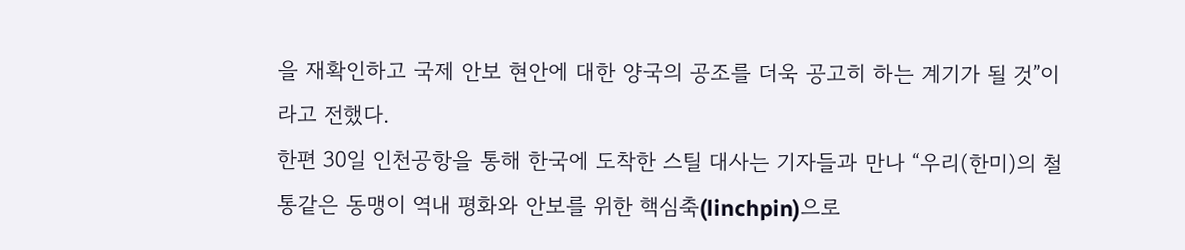을 재확인하고 국제 안보 현안에 대한 양국의 공조를 더욱 공고히 하는 계기가 될 것”이라고 전했다.
한편 30일 인천공항을 통해 한국에 도착한 스틸 대사는 기자들과 만나 “우리(한미)의 철통같은 동맹이 역내 평화와 안보를 위한 핵심축(linchpin)으로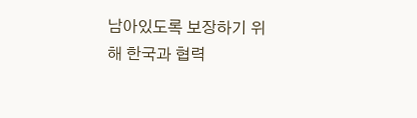남아있도록 보장하기 위해 한국과 협력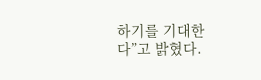하기를 기대한다”고 밝혔다.